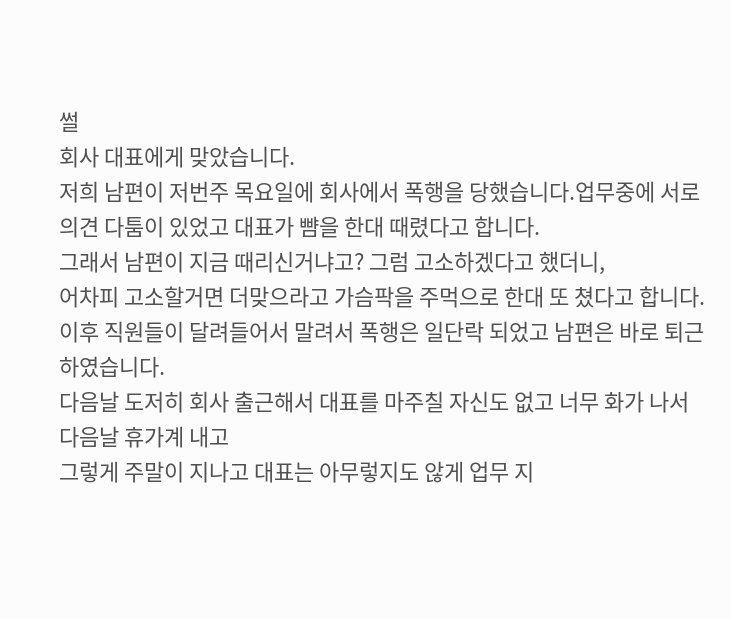썰
회사 대표에게 맞았습니다.
저희 남편이 저번주 목요일에 회사에서 폭행을 당했습니다.업무중에 서로 의견 다툼이 있었고 대표가 뺨을 한대 때렸다고 합니다.
그래서 남편이 지금 때리신거냐고? 그럼 고소하겠다고 했더니,
어차피 고소할거면 더맞으라고 가슴팍을 주먹으로 한대 또 쳤다고 합니다.
이후 직원들이 달려들어서 말려서 폭행은 일단락 되었고 남편은 바로 퇴근하였습니다.
다음날 도저히 회사 출근해서 대표를 마주칠 자신도 없고 너무 화가 나서 다음날 휴가계 내고
그렇게 주말이 지나고 대표는 아무렇지도 않게 업무 지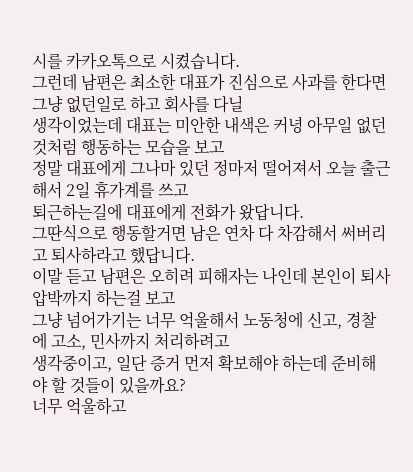시를 카카오톡으로 시켰습니다.
그런데 남편은 최소한 대표가 진심으로 사과를 한다면 그냥 없던일로 하고 회사를 다닐
생각이었는데 대표는 미안한 내색은 커녕 아무일 없던것처럼 행동하는 모습을 보고
정말 대표에게 그나마 있던 정마저 떨어져서 오늘 출근해서 2일 휴가계를 쓰고
퇴근하는길에 대표에게 전화가 왔답니다.
그딴식으로 행동할거면 남은 연차 다 차감해서 써버리고 퇴사하라고 했답니다.
이말 듣고 남편은 오히려 피해자는 나인데 본인이 퇴사 압박까지 하는걸 보고
그냥 넘어가기는 너무 억울해서 노동청에 신고, 경찰에 고소, 민사까지 처리하려고
생각중이고, 일단 증거 먼저 확보해야 하는데 준비해야 할 것들이 있을까요?
너무 억울하고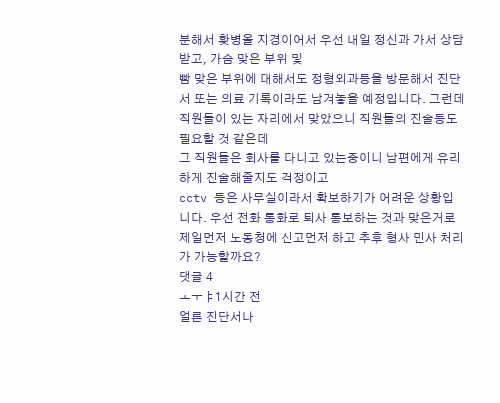분해서 홧병올 지경이어서 우선 내일 정신과 가서 상담받고, 가슴 맞은 부위 및
빰 맞은 부위에 대해서도 정형외과등을 방문해서 진단서 또는 의료 기록이라도 남겨놓을 예정입니다. 그런데 직원들이 있는 자리에서 맞았으니 직원들의 진술등도 필요할 것 같은데
그 직원들은 회사를 다니고 있는중이니 남편에게 유리하게 진술해줄지도 걱정이고
cctv 등은 사무실이라서 확보하기가 어려운 상황입니다. 우선 전화 통화로 퇴사 통보하는 것과 맞은거로 제일먼저 노동청에 신고먼저 하고 추후 형사 민사 처리가 가능할까요?
댓글 4
ㅗㅜㅑ1시간 전
얼른 진단서나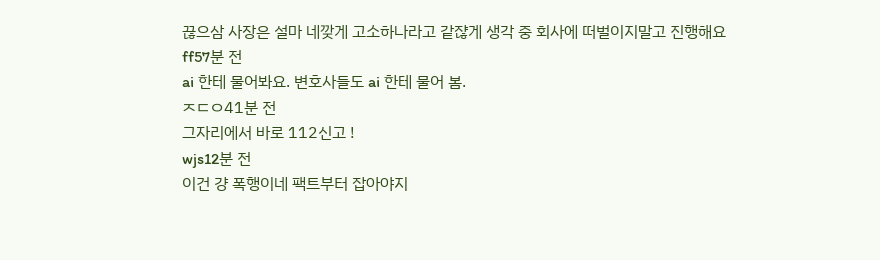끊으삼 사장은 설마 네깢게 고소하나라고 같쟎게 생각 중 회사에 떠벌이지말고 진행해요
ff57분 전
ai 한테 물어봐요. 변호사들도 ai 한테 물어 봄.
ㅈㄷㅇ41분 전
그자리에서 바로 112신고 !
wjs12분 전
이건 걍 폭행이네 팩트부터 잡아야지